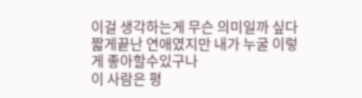이걸 생각하는게 무슨 의미일까 싶다
짧게끝난 연애였지만 내가 누굴 이렇게 좋아할수있구나
이 사람은 평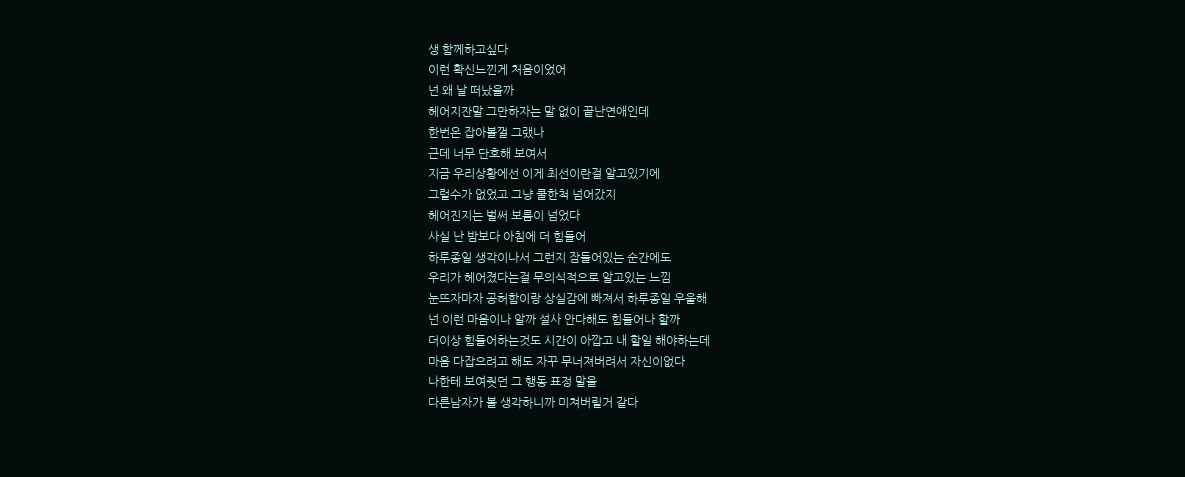생 함께하고싶다
이런 확신느낀게 처음이었어
넌 왜 날 떠났을까
헤어지잔말 그만하자는 말 없이 끝난연애인데
한번은 잡아볼껄 그랬나
근데 너무 단호해 보여서
지금 우리상황에선 이게 최선이란걸 알고있기에
그럴수가 없었고 그냥 쿨한척 넘어갔지
헤어진지는 벌써 보름이 넘었다
사실 난 밤보다 아침에 더 힘들어
하루종일 생각이나서 그런지 잠들어있는 순간에도
우리가 헤어졌다는걸 무의식적으로 알고있는 느낌
눈뜨자마자 공허함이랑 상실감에 빠져서 하루종일 우울해
넌 이런 마음이나 알까 설사 안다해도 힘들어나 할까
더이상 힘들어하는것도 시간이 아깝고 내 할일 해야하는데
마음 다잡으려고 해도 자꾸 무너져버려서 자신이없다
나한테 보여줫던 그 행동 표정 말을
다른남자가 볼 생각하니까 미쳐버릴거 같다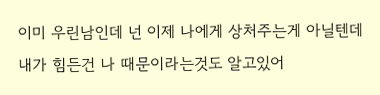이미 우린남인데 넌 이제 나에게 상처주는게 아닐텐데
내가 힘든건 나 때문이라는것도 알고있어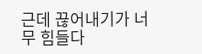근데 끊어내기가 너무 힘들다